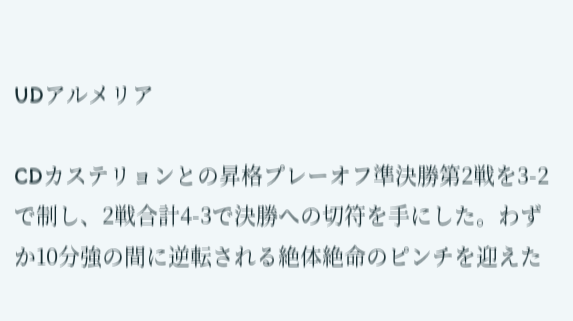UDアルメリア

CDカステリョンとの昇格プレーオフ準決勝第2戦を3-2で制し、2戦合計4-3で決勝への切符を手にした。わずか10分強の間に逆転される絶体絶命のピンチを迎えた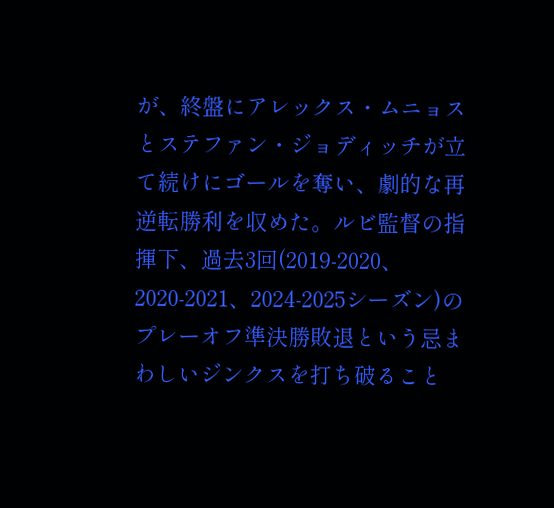が、終盤にアレックス・ムニョスとステファン・ジョディッチが立て続けにゴールを奪い、劇的な再逆転勝利を収めた。ルビ監督の指揮下、過去3回(2019-2020、2020-2021、2024-2025シーズン)のプレーオフ準決勝敗退という忌まわしいジンクスを打ち破ること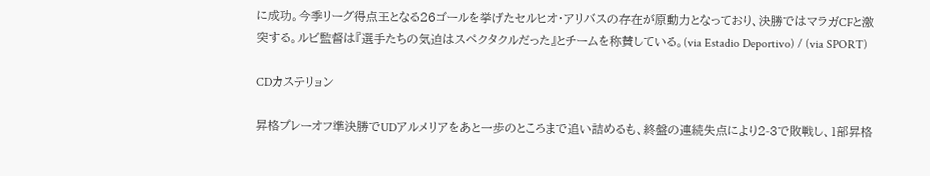に成功。今季リーグ得点王となる26ゴールを挙げたセルヒオ・アリバスの存在が原動力となっており、決勝ではマラガCFと激突する。ルビ監督は『選手たちの気迫はスペクタクルだった』とチームを称賛している。(via Estadio Deportivo) / (via SPORT)

CDカステリョン

昇格プレーオフ準決勝でUDアルメリアをあと一歩のところまで追い詰めるも、終盤の連続失点により2-3で敗戦し、1部昇格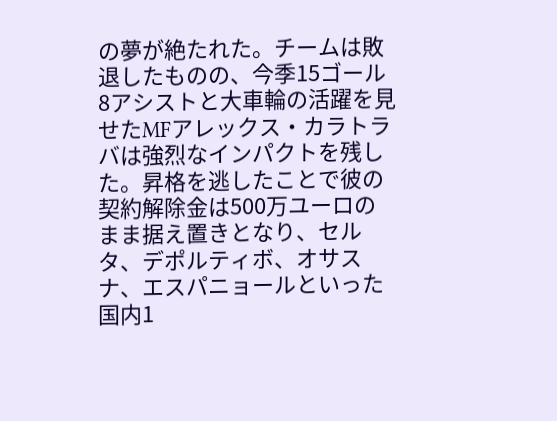の夢が絶たれた。チームは敗退したものの、今季15ゴール8アシストと大車輪の活躍を見せたMFアレックス・カラトラバは強烈なインパクトを残した。昇格を逃したことで彼の契約解除金は500万ユーロのまま据え置きとなり、セルタ、デポルティボ、オサスナ、エスパニョールといった国内1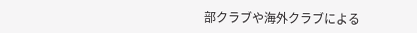部クラブや海外クラブによる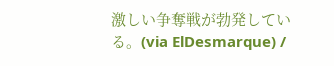激しい争奪戦が勃発している。(via ElDesmarque) /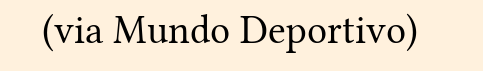(via Mundo Deportivo)